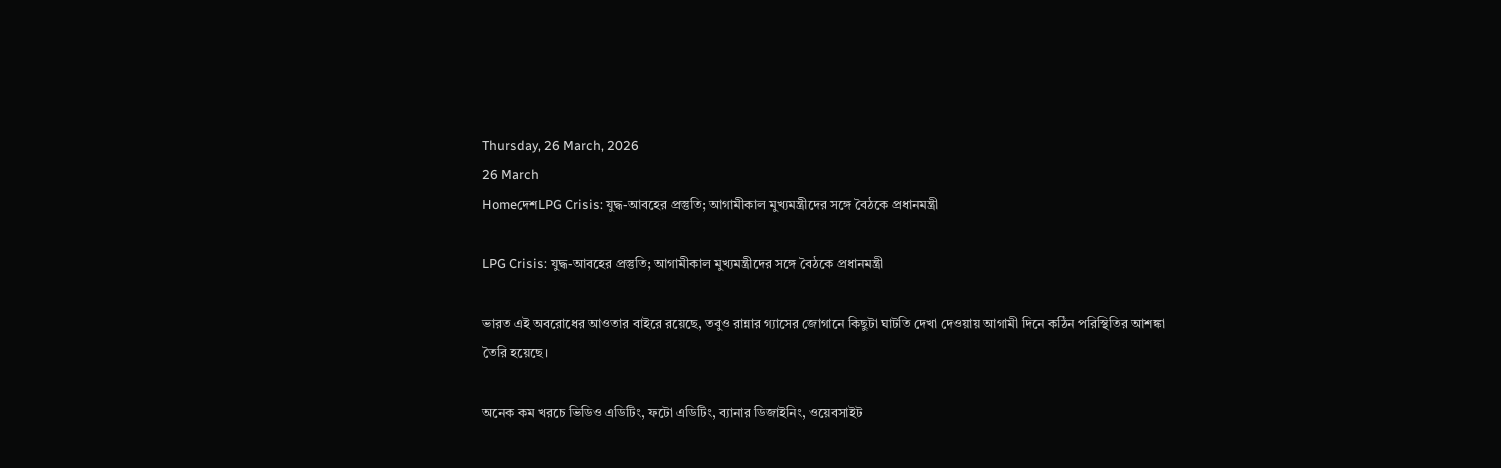Thursday, 26 March, 2026
26 March
HomeদেশLPG Crisis: যুদ্ধ-আবহের প্রস্তুতি; আগামীকাল মুখ্যমন্ত্রীদের সঙ্গে বৈঠকে প্রধানমন্ত্রী

LPG Crisis: যুদ্ধ-আবহের প্রস্তুতি; আগামীকাল মুখ্যমন্ত্রীদের সঙ্গে বৈঠকে প্রধানমন্ত্রী

ভারত এই অবরোধের আওতার বাইরে রয়েছে, তবুও রান্নার গ্যাসের জোগানে কিছুটা ঘাটতি দেখা দেওয়ায় আগামী দিনে কঠিন পরিস্থিতির আশঙ্কা তৈরি হয়েছে।

অনেক কম খরচে ভিডিও এডিটিং, ফটো এডিটিং, ব্যানার ডিজাইনিং, ওয়েবসাইট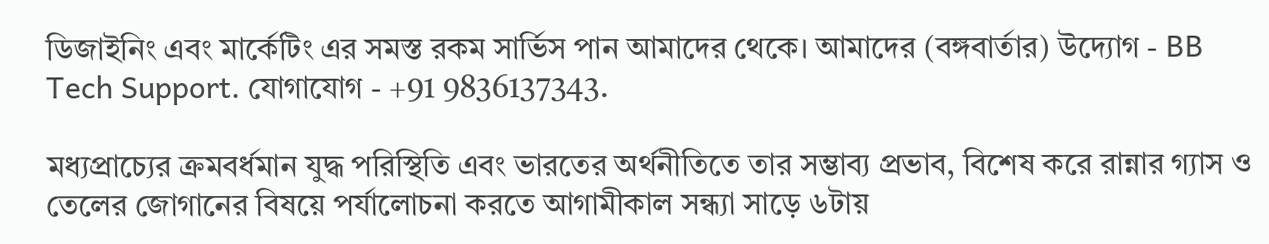ডিজাইনিং এবং মার্কেটিং এর সমস্ত রকম সার্ভিস পান আমাদের থেকে। আমাদের (বঙ্গবার্তার) উদ্যোগ - BB Tech Support. যোগাযোগ - +91 9836137343.

মধ্যপ্রাচ্যের ক্রমবর্ধমান যুদ্ধ পরিস্থিতি এবং ভারতের অর্থনীতিতে তার সম্ভাব্য প্রভাব, বিশেষ করে রান্নার গ্যাস ও তেলের জোগানের বিষয়ে পর্যালোচনা করতে আগামীকাল সন্ধ্যা সাড়ে ৬টায়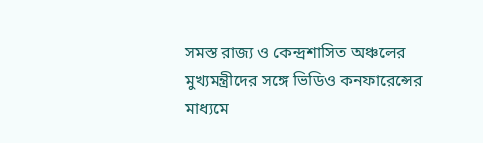সমস্ত রাজ্য ও কেন্দ্রশাসিত অঞ্চলের মুখ্যমন্ত্রীদের সঙ্গে ভিডিও কনফারেন্সের মাধ্যমে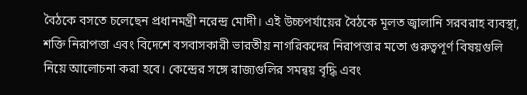বৈঠকে বসতে চলেছেন প্রধানমন্ত্রী নরেন্দ্র মোদী। এই উচ্চপর্যায়ের বৈঠকে মূলত জ্বালানি সরবরাহ ব্যবস্থা, শক্তি নিরাপত্তা এবং বিদেশে বসবাসকারী ভারতীয় নাগরিকদের নিরাপত্তার মতো গুরুত্বপূর্ণ বিষয়গুলি নিয়ে আলোচনা করা হবে। কেন্দ্রের সঙ্গে রাজ্যগুলির সমন্বয় বৃদ্ধি এবং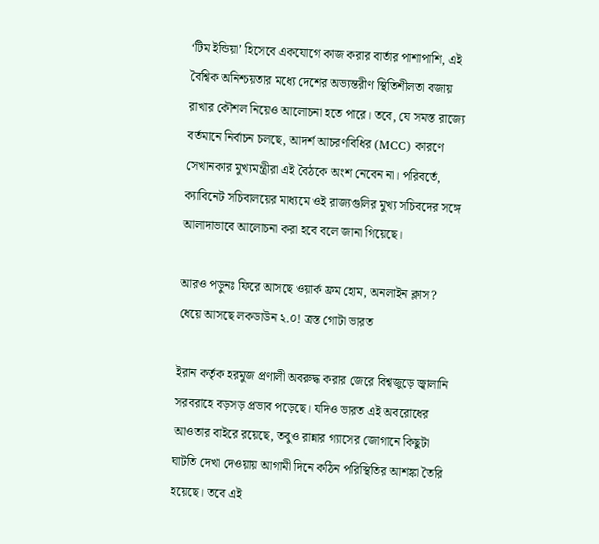‘টিম ইন্ডিয়া’ হিসেবে একযোগে কাজ করার বার্তার পাশাপাশি, এই বৈশ্বিক অনিশ্চয়তার মধ্যে দেশের অভ্যন্তরীণ স্থিতিশীলতা বজায় রাখার কৌশল নিয়েও আলোচনা হতে পারে। তবে, যে সমস্ত রাজ্যে বর্তমানে নির্বাচন চলছে, আদর্শ আচরণবিধির (MCC) কারণে সেখানকার মুখ্যমন্ত্রীরা এই বৈঠকে অংশ নেবেন না। পরিবর্তে, ক্যাবিনেট সচিবালয়ের মাধ্যমে ওই রাজ্যগুলির মুখ্য সচিবদের সঙ্গে আলাদাভাবে আলোচনা করা হবে বলে জানা গিয়েছে।

আরও পড়ুনঃ ফিরে আসছে ওয়ার্ক ফ্রম হোম, অনলাইন ক্লাস? ধেয়ে আসছে লকডাউন ২.০! ত্রস্ত গোটা ভারত

ইরান কর্তৃক হরমুজ প্রণালী অবরুদ্ধ করার জেরে বিশ্বজুড়ে জ্বালানি সরবরাহে বড়সড় প্রভাব পড়েছে। যদিও ভারত এই অবরোধের আওতার বাইরে রয়েছে, তবুও রান্নার গ্যাসের জোগানে কিছুটা ঘাটতি দেখা দেওয়ায় আগামী দিনে কঠিন পরিস্থিতির আশঙ্কা তৈরি হয়েছে। তবে এই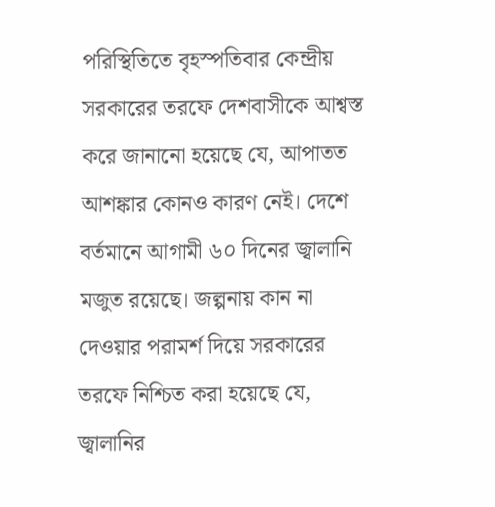পরিস্থিতিতে বৃহস্পতিবার কেন্দ্রীয় সরকারের তরফে দেশবাসীকে আশ্বস্ত করে জানানো হয়েছে যে, আপাতত আশঙ্কার কোনও কারণ নেই। দেশে বর্তমানে আগামী ৬০ দিনের জ্বালানি মজুত রয়েছে। জল্পনায় কান না দেওয়ার পরামর্শ দিয়ে সরকারের তরফে নিশ্চিত করা হয়েছে যে, জ্বালানির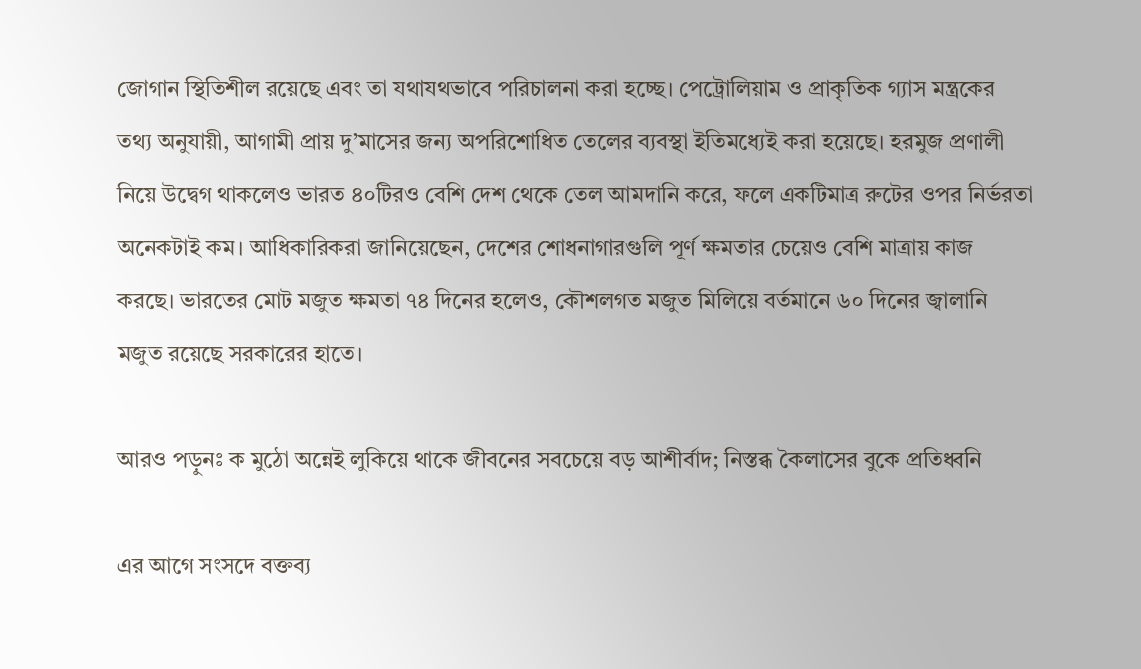জোগান স্থিতিশীল রয়েছে এবং তা যথাযথভাবে পরিচালনা করা হচ্ছে। পেট্রোলিয়াম ও প্রাকৃতিক গ্যাস মন্ত্রকের তথ্য অনুযায়ী, আগামী প্রায় দু’মাসের জন্য অপরিশোধিত তেলের ব্যবস্থা ইতিমধ্যেই করা হয়েছে। হরমুজ প্রণালী নিয়ে উদ্বেগ থাকলেও ভারত ৪০টিরও বেশি দেশ থেকে তেল আমদানি করে, ফলে একটিমাত্র রুটের ওপর নির্ভরতা অনেকটাই কম। আধিকারিকরা জানিয়েছেন, দেশের শোধনাগারগুলি পূর্ণ ক্ষমতার চেয়েও বেশি মাত্রায় কাজ করছে। ভারতের মোট মজুত ক্ষমতা ৭৪ দিনের হলেও, কৌশলগত মজুত মিলিয়ে বর্তমানে ৬০ দিনের জ্বালানি মজুত রয়েছে সরকারের হাতে।

আরও পড়ুনঃ ক মুঠো অন্নেই লুকিয়ে থাকে জীবনের সবচেয়ে বড় আশীর্বাদ; নিস্তব্ধ কৈলাসের বুকে প্রতিধ্বনি

এর আগে সংসদে বক্তব্য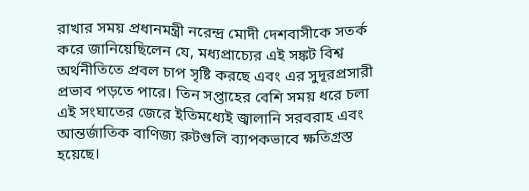রাখার সময় প্রধানমন্ত্রী নরেন্দ্র মোদী দেশবাসীকে সতর্ক করে জানিয়েছিলেন যে, মধ্যপ্রাচ্যের এই সঙ্কট বিশ্ব অর্থনীতিতে প্রবল চাপ সৃষ্টি করছে এবং এর সুদূরপ্রসারী প্রভাব পড়তে পারে। তিন সপ্তাহের বেশি সময় ধরে চলা এই সংঘাতের জেরে ইতিমধ্যেই জ্বালানি সরবরাহ এবং আন্তর্জাতিক বাণিজ্য রুটগুলি ব্যাপকভাবে ক্ষতিগ্রস্ত হয়েছে।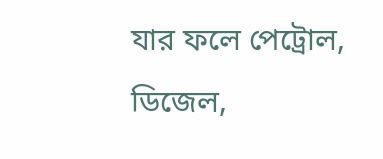যার ফলে পেট্রোল, ডিজেল,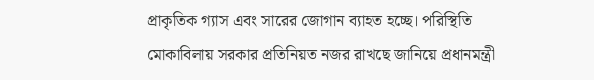প্রাকৃতিক গ্যাস এবং সারের জোগান ব্যাহত হচ্ছে। পরিস্থিতি মোকাবিলায় সরকার প্রতিনিয়ত নজর রাখছে জানিয়ে প্রধানমন্ত্রী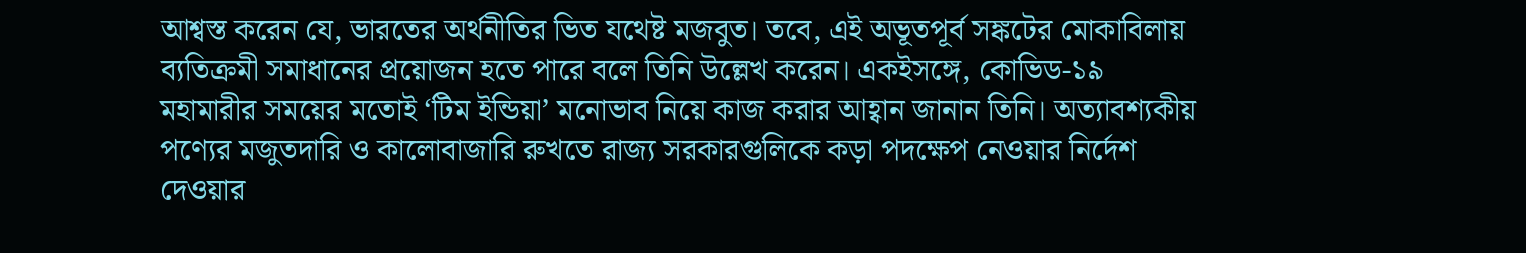আশ্বস্ত করেন যে, ভারতের অর্থনীতির ভিত যথেষ্ট মজবুত। তবে, এই অভূতপূর্ব সঙ্কটের মোকাবিলায় ব্যতিক্রমী সমাধানের প্রয়োজন হতে পারে বলে তিনি উল্লেখ করেন। একইসঙ্গে, কোভিড-১৯ মহামারীর সময়ের মতোই ‘টিম ইন্ডিয়া’ মনোভাব নিয়ে কাজ করার আহ্বান জানান তিনি। অত্যাবশ্যকীয় পণ্যের মজুতদারি ও কালোবাজারি রুখতে রাজ্য সরকারগুলিকে কড়া পদক্ষেপ নেওয়ার নির্দেশ দেওয়ার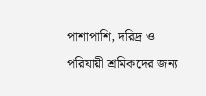পাশাপাশি, দরিদ্র ও পরিযায়ী শ্রমিকদের জন্য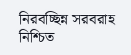নিরবচ্ছিন্ন সরবরাহ নিশ্চিত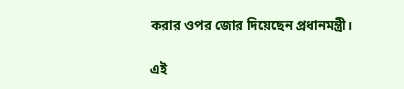করার ওপর জোর দিয়েছেন প্রধানমন্ত্রী।

এই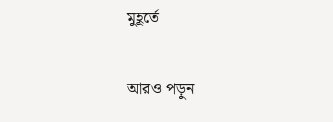মুহূর্তে

আরও পড়ুন